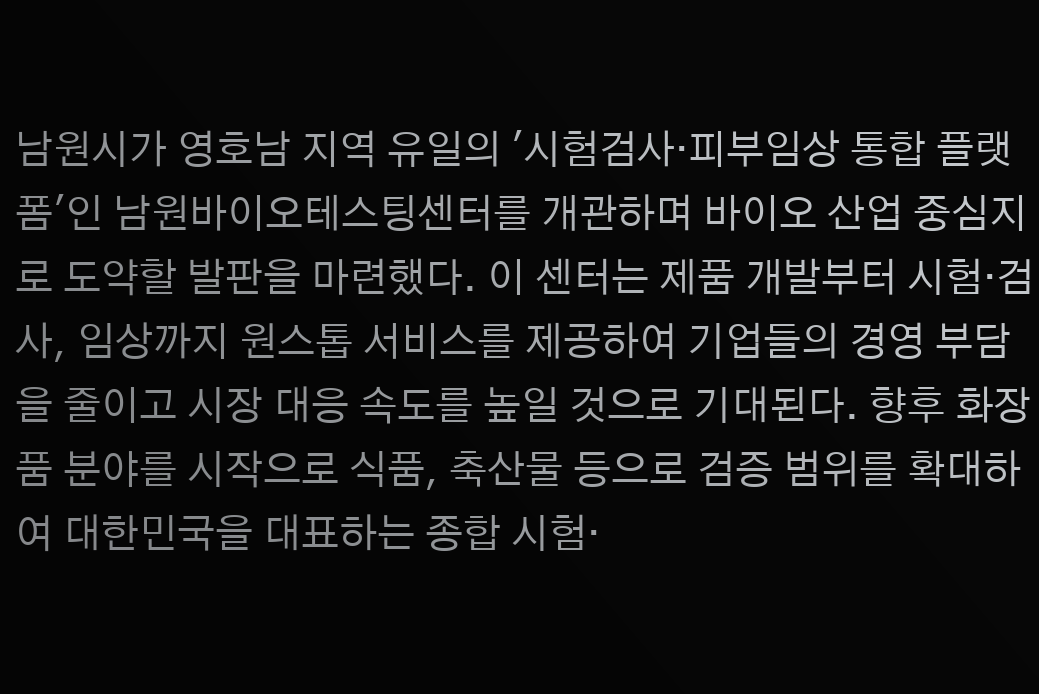남원시가 영호남 지역 유일의 '시험검사·피부임상 통합 플랫폼'인 남원바이오테스팅센터를 개관하며 바이오 산업 중심지로 도약할 발판을 마련했다. 이 센터는 제품 개발부터 시험·검사, 임상까지 원스톱 서비스를 제공하여 기업들의 경영 부담을 줄이고 시장 대응 속도를 높일 것으로 기대된다. 향후 화장품 분야를 시작으로 식품, 축산물 등으로 검증 범위를 확대하여 대한민국을 대표하는 종합 시험·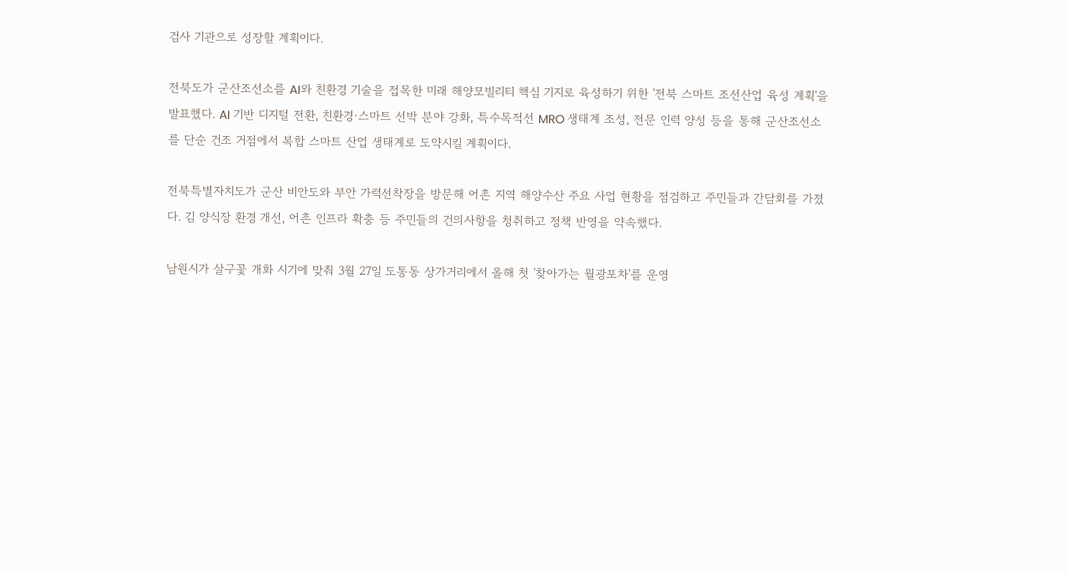검사 기관으로 성장할 계획이다.

전북도가 군산조선소를 AI와 친환경 기술을 접목한 미래 해양모빌리티 핵심 기지로 육성하기 위한 '전북 스마트 조선산업 육성 계획'을 발표했다. AI 기반 디지털 전환, 친환경·스마트 선박 분야 강화, 특수목적선 MRO 생태계 조성, 전문 인력 양성 등을 통해 군산조선소를 단순 건조 거점에서 복합 스마트 산업 생태계로 도약시킬 계획이다.

전북특별자치도가 군산 비안도와 부안 가력선착장을 방문해 어촌 지역 해양수산 주요 사업 현황을 점검하고 주민들과 간담회를 가졌다. 김 양식장 환경 개선, 어촌 인프라 확충 등 주민들의 건의사항을 청취하고 정책 반영을 약속했다.

남원시가 살구꽃 개화 시기에 맞춰 3월 27일 도통동 상가거리에서 올해 첫 '찾아가는 월광포차'를 운영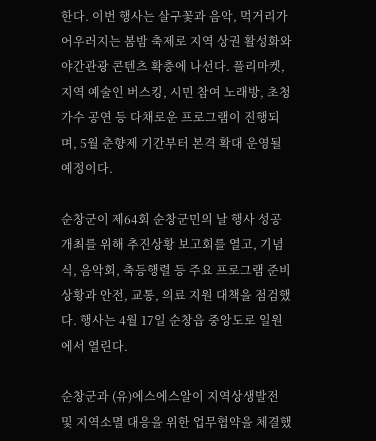한다. 이번 행사는 살구꽃과 음악, 먹거리가 어우러지는 봄밤 축제로 지역 상권 활성화와 야간관광 콘텐츠 확충에 나선다. 플리마켓, 지역 예술인 버스킹, 시민 참여 노래방, 초청가수 공연 등 다채로운 프로그램이 진행되며, 5월 춘향제 기간부터 본격 확대 운영될 예정이다.

순창군이 제64회 순창군민의 날 행사 성공 개최를 위해 추진상황 보고회를 열고, 기념식, 음악회, 축등행렬 등 주요 프로그램 준비 상황과 안전, 교통, 의료 지원 대책을 점검했다. 행사는 4월 17일 순창읍 중앙도로 일원에서 열린다.

순창군과 (유)에스에스알이 지역상생발전 및 지역소멸 대응을 위한 업무협약을 체결했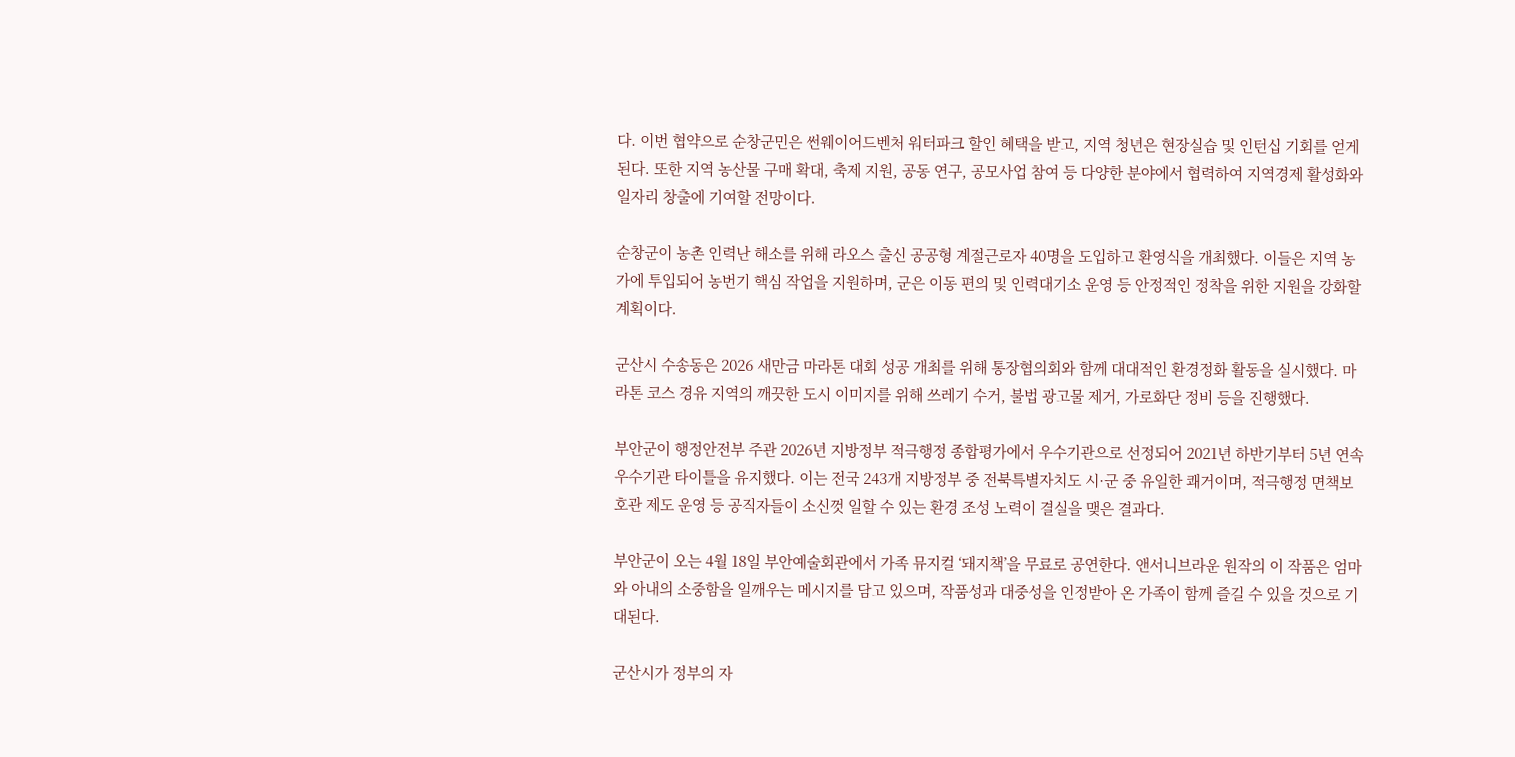다. 이번 협약으로 순창군민은 썬웨이어드벤처 워터파크 할인 혜택을 받고, 지역 청년은 현장실습 및 인턴십 기회를 얻게 된다. 또한 지역 농산물 구매 확대, 축제 지원, 공동 연구, 공모사업 참여 등 다양한 분야에서 협력하여 지역경제 활성화와 일자리 창출에 기여할 전망이다.

순창군이 농촌 인력난 해소를 위해 라오스 출신 공공형 계절근로자 40명을 도입하고 환영식을 개최했다. 이들은 지역 농가에 투입되어 농번기 핵심 작업을 지원하며, 군은 이동 편의 및 인력대기소 운영 등 안정적인 정착을 위한 지원을 강화할 계획이다.

군산시 수송동은 2026 새만금 마라톤 대회 성공 개최를 위해 통장협의회와 함께 대대적인 환경정화 활동을 실시했다. 마라톤 코스 경유 지역의 깨끗한 도시 이미지를 위해 쓰레기 수거, 불법 광고물 제거, 가로화단 정비 등을 진행했다.

부안군이 행정안전부 주관 2026년 지방정부 적극행정 종합평가에서 우수기관으로 선정되어 2021년 하반기부터 5년 연속 우수기관 타이틀을 유지했다. 이는 전국 243개 지방정부 중 전북특별자치도 시·군 중 유일한 쾌거이며, 적극행정 면책보호관 제도 운영 등 공직자들이 소신껏 일할 수 있는 환경 조성 노력이 결실을 맺은 결과다.

부안군이 오는 4월 18일 부안예술회관에서 가족 뮤지컬 ‘돼지책’을 무료로 공연한다. 앤서니브라운 원작의 이 작품은 엄마와 아내의 소중함을 일깨우는 메시지를 담고 있으며, 작품성과 대중성을 인정받아 온 가족이 함께 즐길 수 있을 것으로 기대된다.

군산시가 정부의 자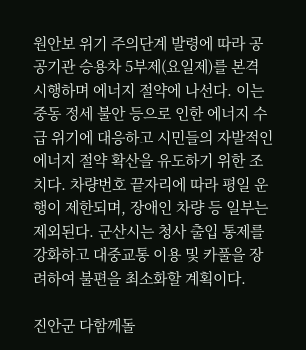원안보 위기 주의단계 발령에 따라 공공기관 승용차 5부제(요일제)를 본격 시행하며 에너지 절약에 나선다. 이는 중동 정세 불안 등으로 인한 에너지 수급 위기에 대응하고 시민들의 자발적인 에너지 절약 확산을 유도하기 위한 조치다. 차량번호 끝자리에 따라 평일 운행이 제한되며, 장애인 차량 등 일부는 제외된다. 군산시는 청사 출입 통제를 강화하고 대중교통 이용 및 카풀을 장려하여 불편을 최소화할 계획이다.

진안군 다함께돌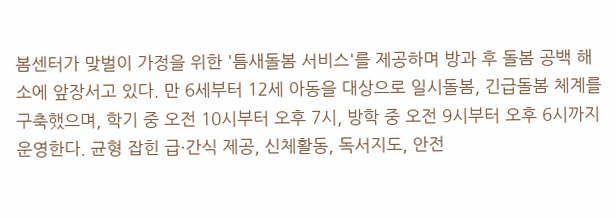봄센터가 맞벌이 가정을 위한 '틈새돌봄 서비스'를 제공하며 방과 후 돌봄 공백 해소에 앞장서고 있다. 만 6세부터 12세 아동을 대상으로 일시돌봄, 긴급돌봄 체계를 구축했으며, 학기 중 오전 10시부터 오후 7시, 방학 중 오전 9시부터 오후 6시까지 운영한다. 균형 잡힌 급·간식 제공, 신체활동, 독서지도, 안전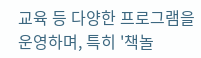교육 등 다양한 프로그램을 운영하며, 특히 '책놀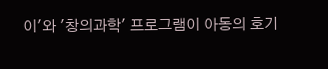이'와 '창의과학' 프로그램이 아동의 호기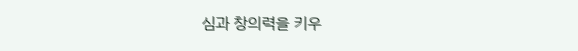심과 창의력을 키우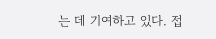는 데 기여하고 있다. 접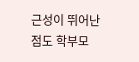근성이 뛰어난 점도 학부모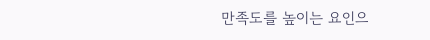만족도를 높이는 요인으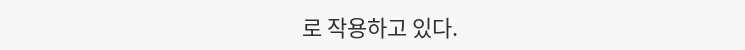로 작용하고 있다.